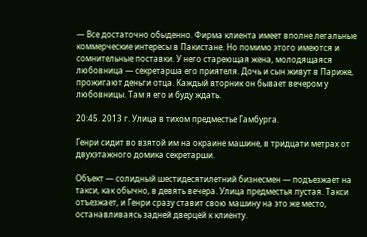— Все достаточно обыденно. Фирма клиента имеет вполне легальные коммерческие интересы в Пакистане. Но помимо этого имеются и сомнительные поставки. У него стареющая жена, молодящаяся любовница — секретарша его приятеля. Дочь и сын живут в Париже, прожигают деньги отца. Каждый вторник он бывает вечером у любовницы. Там я его и буду ждать.

20:45. 2013 г. Улица в тихом предместье Гамбурга.

Генри сидит во взятой им на окраине машине, в тридцати метрах от двухэтажного домика секретарши.

Объект — солидный шестидесятилетний бизнесмен — подъезжает на такси, как обычно, в девять вечера. Улица предместья пустая. Такси отъезжает, и Генри сразу ставит свою машину на это же место, останавливаясь задней дверцей к клиенту.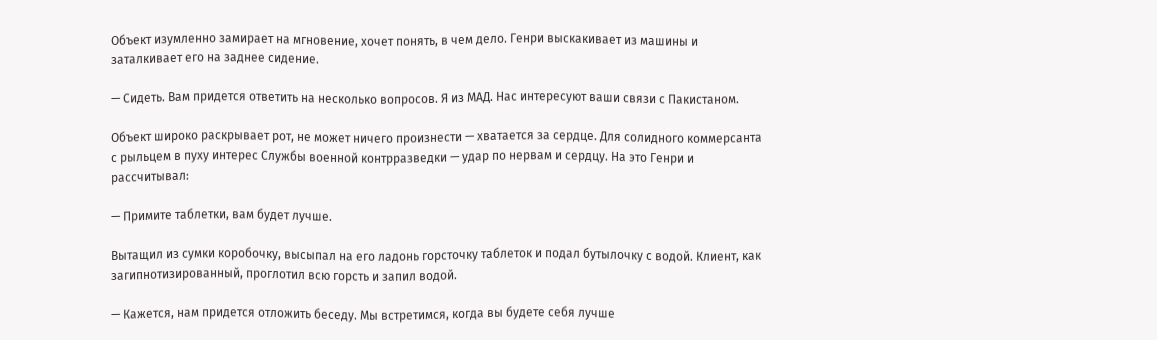Объект изумленно замирает на мгновение, хочет понять, в чем дело. Генри выскакивает из машины и заталкивает его на заднее сидение.

— Сидеть. Вам придется ответить на несколько вопросов. Я из МАД. Нас интересуют ваши связи с Пакистаном.

Объект широко раскрывает рот, не может ничего произнести — хватается за сердце. Для солидного коммерсанта с рыльцем в пуху интерес Службы военной контрразведки — удар по нервам и сердцу. На это Генри и рассчитывал:

— Примите таблетки, вам будет лучше.

Вытащил из сумки коробочку, высыпал на его ладонь горсточку таблеток и подал бутылочку с водой. Клиент, как загипнотизированный, проглотил всю горсть и запил водой.

— Кажется, нам придется отложить беседу. Мы встретимся, когда вы будете себя лучше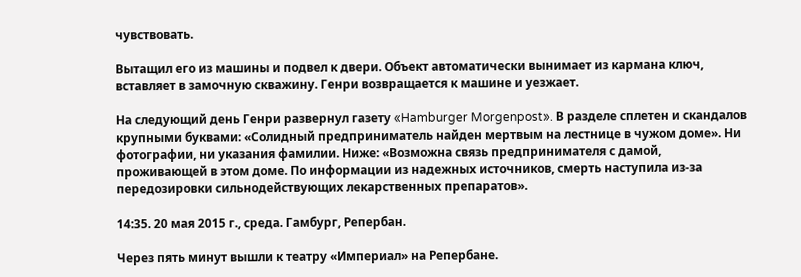чувствовать.

Вытащил его из машины и подвел к двери. Объект автоматически вынимает из кармана ключ, вставляет в замочную скважину. Генри возвращается к машине и уезжает.

На следующий день Генри развернул газету «Hamburger Morgenpost». В разделе сплетен и скандалов крупными буквами: «Солидный предприниматель найден мертвым на лестнице в чужом доме». Ни фотографии, ни указания фамилии. Ниже: «Возможна связь предпринимателя с дамой, проживающей в этом доме. По информации из надежных источников, смерть наступила из-за передозировки сильнодействующих лекарственных препаратов».

14:35. 20 мая 2015 г., среда. Гамбург, Репербан.

Через пять минут вышли к театру «Империал» на Репербане.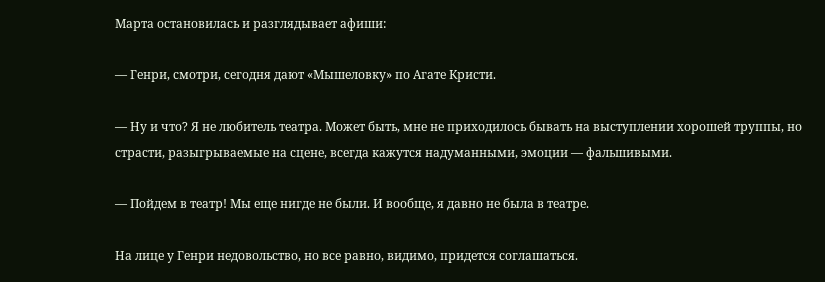Марта остановилась и разглядывает афиши:

— Генри, смотри, сегодня дают «Мышеловку» по Агате Кристи.

— Ну и что? Я не любитель театра. Может быть, мне не приходилось бывать на выступлении хорошей труппы, но страсти, разыгрываемые на сцене, всегда кажутся надуманными, эмоции — фальшивыми.

— Пойдем в театр! Мы еще нигде не были. И вообще, я давно не была в театре.

На лице у Генри недовольство, но все равно, видимо, придется соглашаться.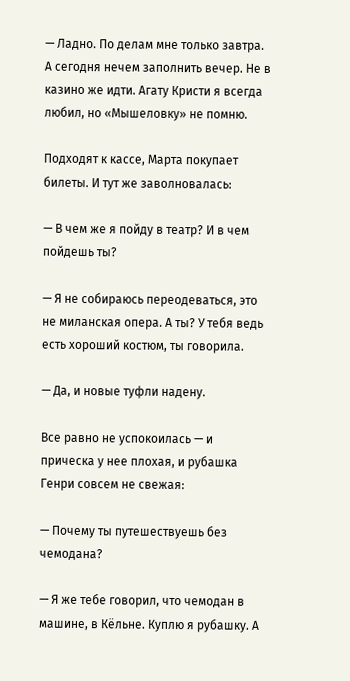— Ладно. По делам мне только завтра. А сегодня нечем заполнить вечер. Не в казино же идти. Агату Кристи я всегда любил, но «Мышеловку» не помню.

Подходят к кассе, Марта покупает билеты. И тут же заволновалась:

— В чем же я пойду в театр? И в чем пойдешь ты?

— Я не собираюсь переодеваться, это не миланская опера. А ты? У тебя ведь есть хороший костюм, ты говорила.

— Да, и новые туфли надену.

Все равно не успокоилась — и прическа у нее плохая, и рубашка Генри совсем не свежая:

— Почему ты путешествуешь без чемодана?

— Я же тебе говорил, что чемодан в машине, в Кёльне. Куплю я рубашку. А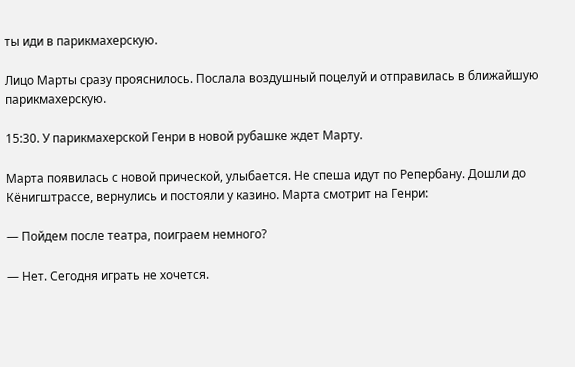ты иди в парикмахерскую.

Лицо Марты сразу прояснилось. Послала воздушный поцелуй и отправилась в ближайшую парикмахерскую.

15:30. У парикмахерской Генри в новой рубашке ждет Марту.

Марта появилась с новой прической, улыбается. Не спеша идут по Репербану. Дошли до Кёнигштрассе, вернулись и постояли у казино. Марта смотрит на Генри:

— Пойдем после театра, поиграем немного?

— Нет. Сегодня играть не хочется.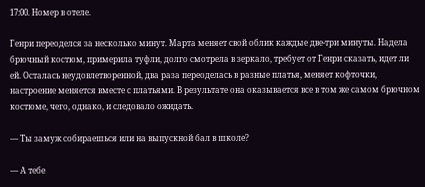17:00. Номер в отеле.

Генри переоделся за несколько минут. Марта меняет свой облик каждые две-три минуты. Надела брючный костюм, примерила туфли, долго смотрела в зеркало, требует от Генри сказать, идет ли ей. Осталась неудовлетворенной, два раза переоделась в разные платья, меняет кофточки, настроение меняется вместе с платьями. В результате она оказывается все в том же самом брючном костюме, чего, однако, и следовало ожидать.

— Ты замуж собираешься или на выпускной бал в школе?

— А тебе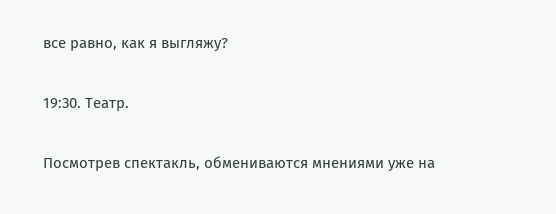все равно, как я выгляжу?

19:30. Театр.

Посмотрев спектакль, обмениваются мнениями уже на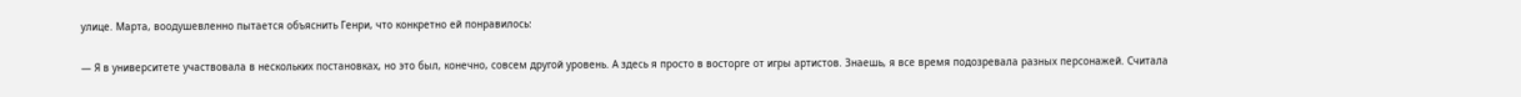улице. Марта, воодушевленно пытается объяснить Генри, что конкретно ей понравилось:

— Я в университете участвовала в нескольких постановках, но это был, конечно, совсем другой уровень. А здесь я просто в восторге от игры артистов. Знаешь, я все время подозревала разных персонажей. Считала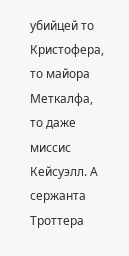убийцей то Кристофера, то майора Меткалфа, то даже миссис Кейсуэлл. А сержанта Троттера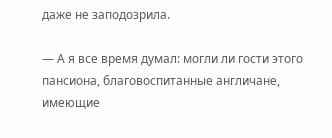даже не заподозрила.

— А я все время думал: могли ли гости этого пансиона, благовоспитанные англичане, имеющие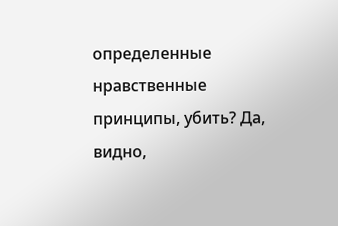определенные нравственные принципы, убить? Да, видно,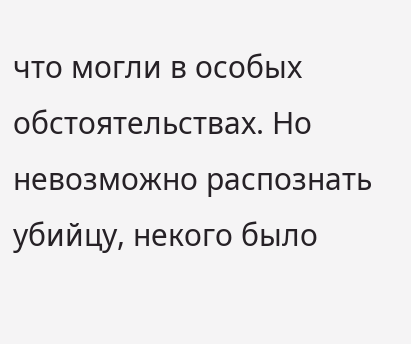что могли в особых обстоятельствах. Но невозможно распознать убийцу, некого было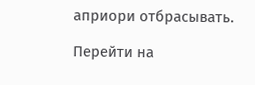априори отбрасывать.

Перейти на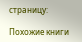страницу:

Похожие книги